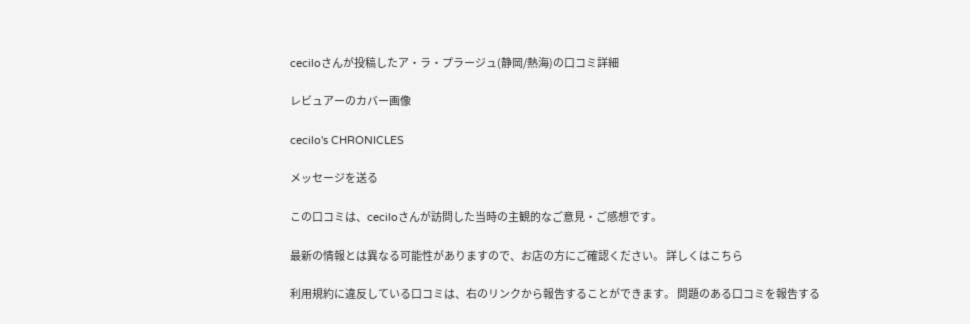ceciloさんが投稿したア・ラ・プラージュ(静岡/熱海)の口コミ詳細

レビュアーのカバー画像

cecilo's CHRONICLES

メッセージを送る

この口コミは、ceciloさんが訪問した当時の主観的なご意見・ご感想です。

最新の情報とは異なる可能性がありますので、お店の方にご確認ください。 詳しくはこちら

利用規約に違反している口コミは、右のリンクから報告することができます。 問題のある口コミを報告する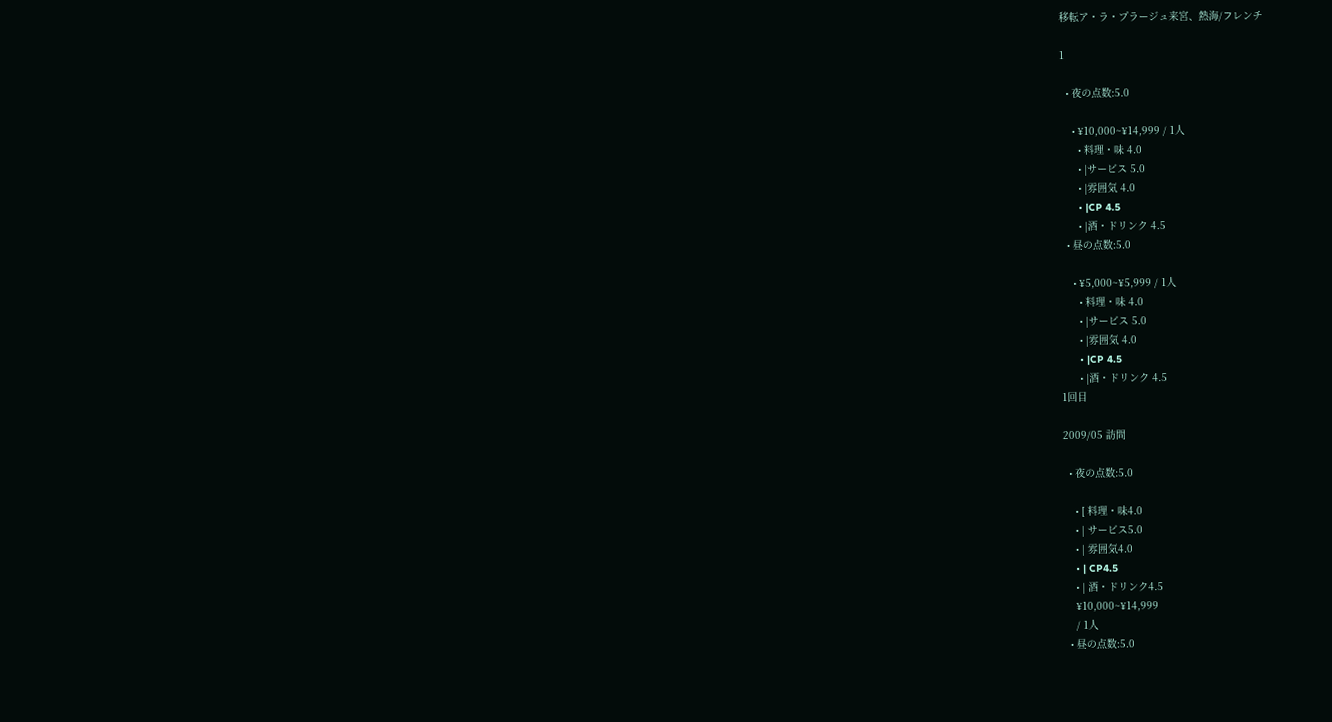移転ア・ラ・プラージュ来宮、熱海/フレンチ

1

  • 夜の点数:5.0

    • ¥10,000~¥14,999 / 1人
      • 料理・味 4.0
      • |サービス 5.0
      • |雰囲気 4.0
      • |CP 4.5
      • |酒・ドリンク 4.5
  • 昼の点数:5.0

    • ¥5,000~¥5,999 / 1人
      • 料理・味 4.0
      • |サービス 5.0
      • |雰囲気 4.0
      • |CP 4.5
      • |酒・ドリンク 4.5
1回目

2009/05 訪問

  • 夜の点数:5.0

    • [ 料理・味4.0
    • | サービス5.0
    • | 雰囲気4.0
    • | CP4.5
    • | 酒・ドリンク4.5
    ¥10,000~¥14,999
    / 1人
  • 昼の点数:5.0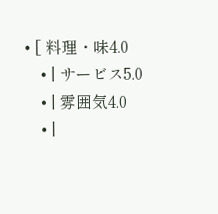• [ 料理・味4.0
    • | サービス5.0
    • | 雰囲気4.0
    • |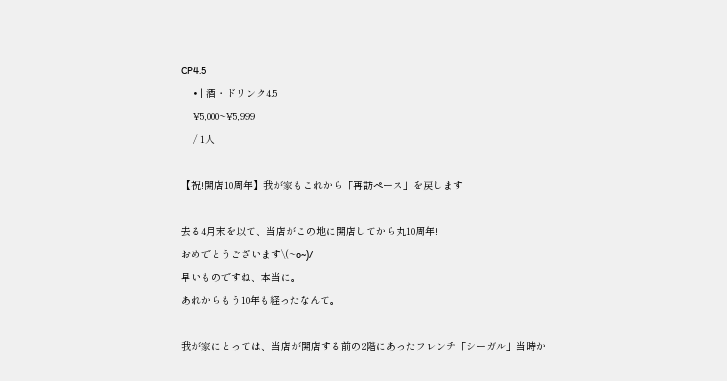CP4.5
    • | 酒・ドリンク4.5
    ¥5,000~¥5,999
    / 1人

【祝!開店10周年】我が家もこれから「再訪ペース」を戻します

去る4月末を以て、当店がこの地に開店してから丸10周年!
おめでとうございます\(~o~)/
早いものですね、本当に。
あれからもう10年も経ったなんて。

我が家にとっては、当店が開店する前の2階にあったフレンチ「シーガル」当時か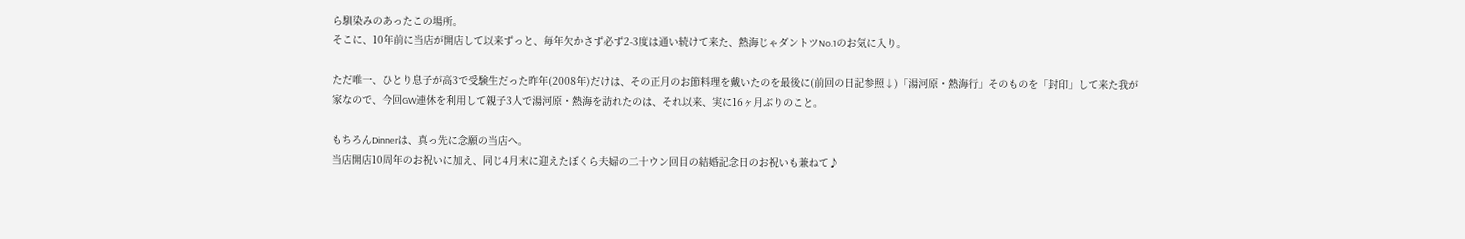ら馴染みのあったこの場所。
そこに、10年前に当店が開店して以来ずっと、毎年欠かさず必ず2-3度は通い続けて来た、熱海じゃダントツNo.1のお気に入り。

ただ唯一、ひとり息子が高3で受験生だった昨年(2008年)だけは、その正月のお節料理を戴いたのを最後に(前回の日記参照↓)「湯河原・熱海行」そのものを「封印」して来た我が家なので、今回GW連休を利用して親子3人で湯河原・熱海を訪れたのは、それ以来、実に16ヶ月ぶりのこと。

もちろんDinnerは、真っ先に念願の当店へ。
当店開店10周年のお祝いに加え、同じ4月末に迎えたぼくら夫婦の二十ウン回目の結婚記念日のお祝いも兼ねて♪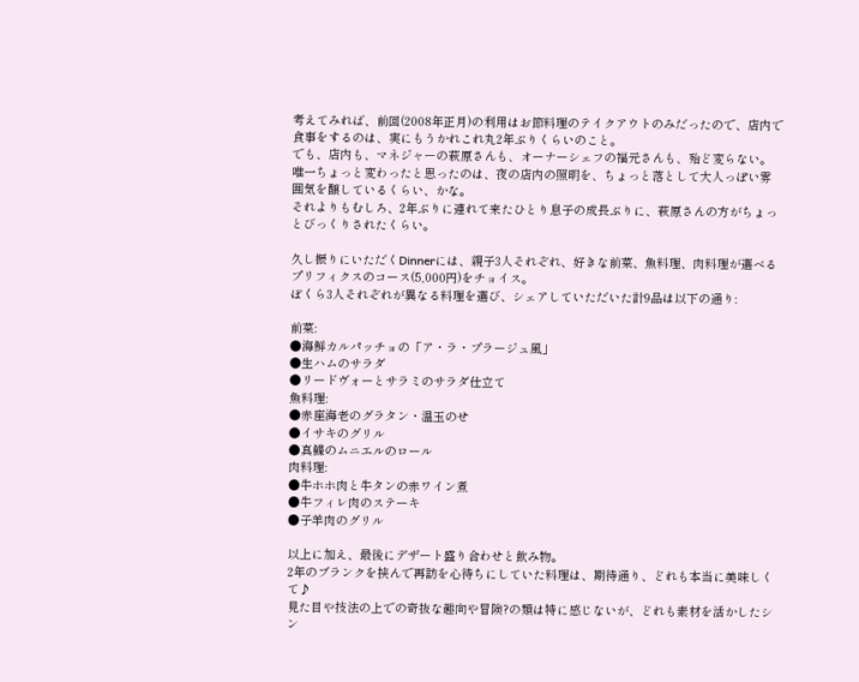考えてみれば、前回(2008年正月)の利用はお節料理のテイクアウトのみだったので、店内で食事をするのは、実にもうかれこれ丸2年ぶりくらいのこと。
でも、店内も、マネジャーの萩原さんも、オーナーシェフの福元さんも、殆ど変らない。
唯一ちょっと変わったと思ったのは、夜の店内の照明を、ちょっと落として大人っぽい雰囲気を醸しているくらい、かな。
それよりもむしろ、2年ぶりに連れて来たひとり息子の成長ぶりに、萩原さんの方がちょっとびっくりされたくらい。

久し振りにいただくDinnerには、親子3人それぞれ、好きな前菜、魚料理、肉料理が選べるプリフィクスのコース(5,000円)をチョイス。
ぼくら3人それぞれが異なる料理を選び、シェアしていただいた計9品は以下の通り:

前菜:
●海鮮カルパッチョの「ア・ラ・プラージュ風」
●生ハムのサラダ
●リードヴォーとサラミのサラダ仕立て
魚料理:
●赤座海老のグラタン・温玉のせ
●イサキのグリル
●真鰈のムニエルのロール
肉料理:
●牛ホホ肉と牛タンの赤ワイン煮
●牛フィレ肉のステーキ
●子羊肉のグリル

以上に加え、最後にデザート盛り合わせと飲み物。
2年のブランクを挟んで再訪を心待ちにしていた料理は、期待通り、どれも本当に美味しくて♪
見た目や技法の上での奇抜な趣向や冒険?の類は特に感じないが、どれも素材を活かしたシン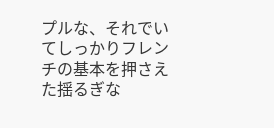プルな、それでいてしっかりフレンチの基本を押さえた揺るぎな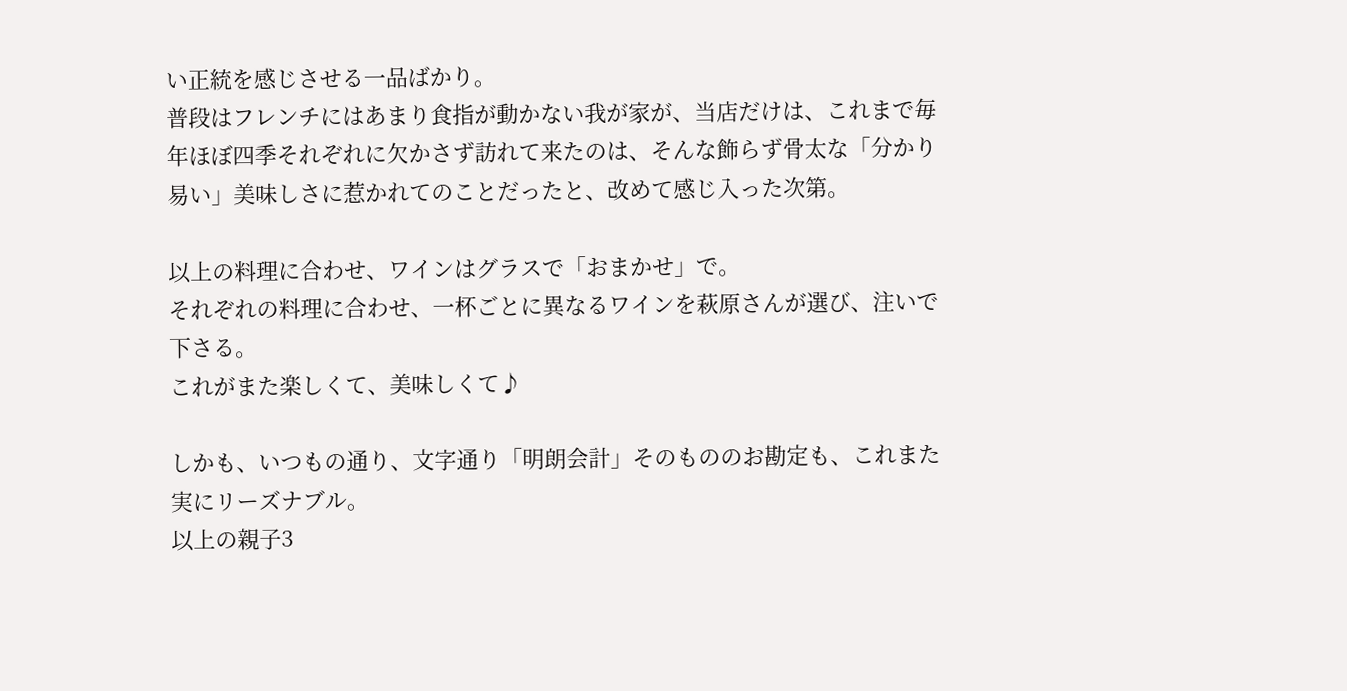い正統を感じさせる一品ばかり。
普段はフレンチにはあまり食指が動かない我が家が、当店だけは、これまで毎年ほぼ四季それぞれに欠かさず訪れて来たのは、そんな飾らず骨太な「分かり易い」美味しさに惹かれてのことだったと、改めて感じ入った次第。

以上の料理に合わせ、ワインはグラスで「おまかせ」で。
それぞれの料理に合わせ、一杯ごとに異なるワインを萩原さんが選び、注いで下さる。
これがまた楽しくて、美味しくて♪

しかも、いつもの通り、文字通り「明朗会計」そのもののお勘定も、これまた実にリーズナブル。
以上の親子3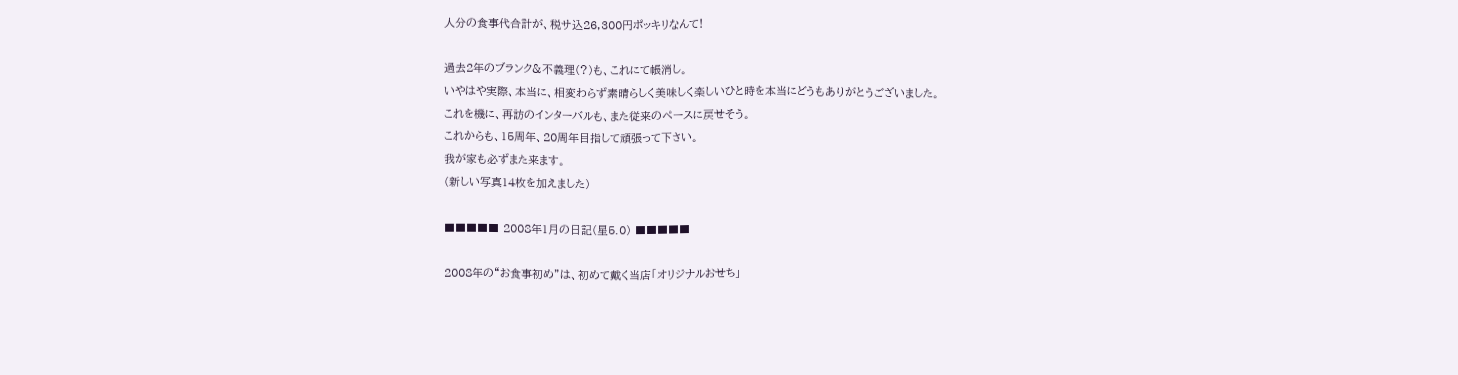人分の食事代合計が、税サ込26,300円ポッキリなんて!

過去2年のブランク&不義理(?)も、これにて帳消し。
いやはや実際、本当に、相変わらず素晴らしく美味しく楽しいひと時を本当にどうもありがとうございました。
これを機に、再訪のインターバルも、また従来のペースに戻せそう。
これからも、15周年、20周年目指して頑張って下さい。
我が家も必ずまた来ます。
(新しい写真14枚を加えました)

■■■■■ 2008年1月の日記(星5.0) ■■■■■

2008年の“お食事初め”は、初めて戴く当店「オリジナルおせち」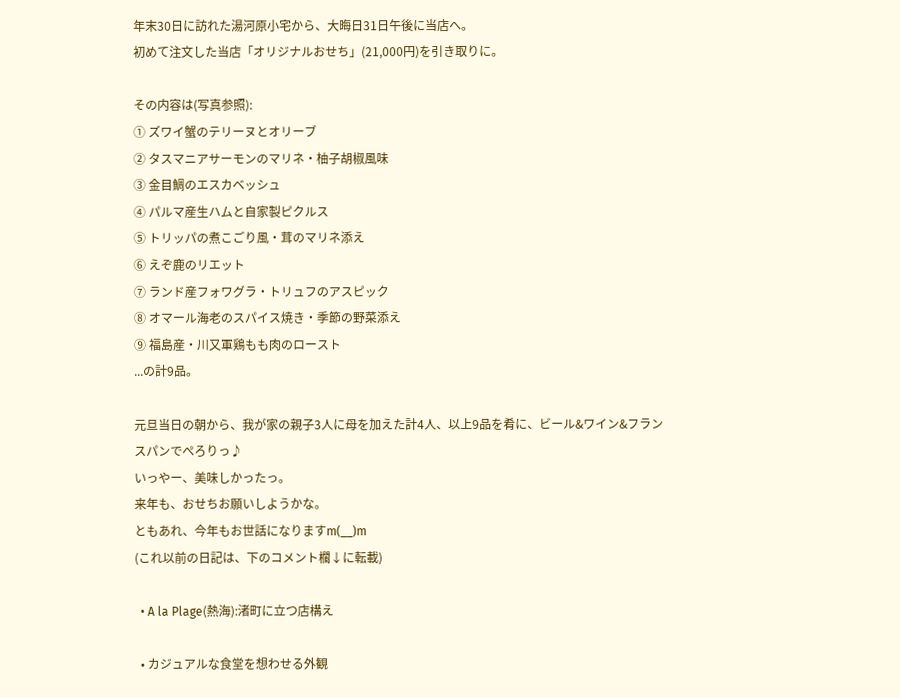年末30日に訪れた湯河原小宅から、大晦日31日午後に当店へ。
初めて注文した当店「オリジナルおせち」(21,000円)を引き取りに。

その内容は(写真参照):
① ズワイ蟹のテリーヌとオリーブ
② タスマニアサーモンのマリネ・柚子胡椒風味
③ 金目鯛のエスカベッシュ
④ パルマ産生ハムと自家製ピクルス
⑤ トリッパの煮こごり風・茸のマリネ添え
⑥ えぞ鹿のリエット
⑦ ランド産フォワグラ・トリュフのアスピック
⑧ オマール海老のスパイス焼き・季節の野菜添え
⑨ 福島産・川又軍鶏もも肉のロースト
...の計9品。

元旦当日の朝から、我が家の親子3人に母を加えた計4人、以上9品を肴に、ビール&ワイン&フランスパンでぺろりっ♪
いっやー、美味しかったっ。
来年も、おせちお願いしようかな。
ともあれ、今年もお世話になりますm(__)m
(これ以前の日記は、下のコメント欄↓に転載)

  • A la Plage(熱海):渚町に立つ店構え

  • カジュアルな食堂を想わせる外観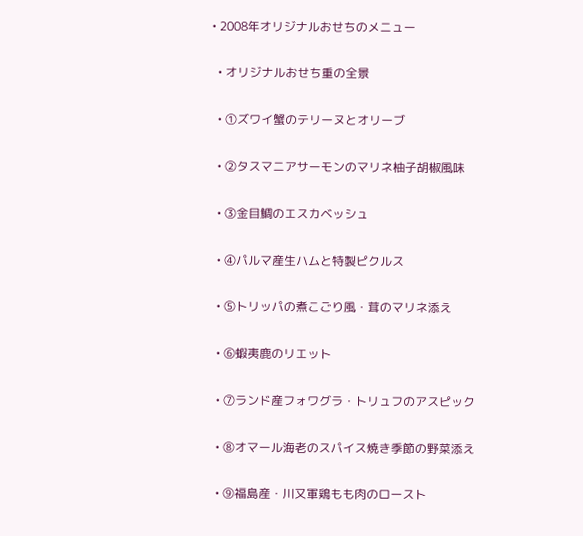• 2008年オリジナルおせちのメニュー

  • オリジナルおせち重の全景

  • ①ズワイ蟹のテリーヌとオリーブ

  • ②タスマニアサーモンのマリネ柚子胡椒風味

  • ③金目鯛のエスカベッシュ

  • ④パルマ産生ハムと特製ピクルス

  • ⑤トリッパの煮こごり風・茸のマリネ添え

  • ⑥蝦夷鹿のリエット

  • ⑦ランド産フォワグラ・トリュフのアスピック

  • ⑧オマール海老のスパイス焼き季節の野菜添え

  • ⑨福島産・川又軍鶏もも肉のロースト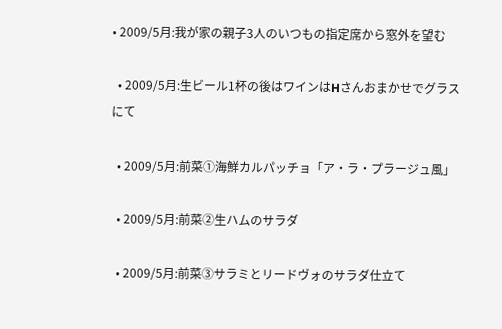• 2009/5月:我が家の親子3人のいつもの指定席から窓外を望む

  • 2009/5月:生ビール1杯の後はワインはHさんおまかせでグラスにて

  • 2009/5月:前菜①海鮮カルパッチョ「ア・ラ・プラージュ風」

  • 2009/5月:前菜②生ハムのサラダ

  • 2009/5月:前菜③サラミとリードヴォのサラダ仕立て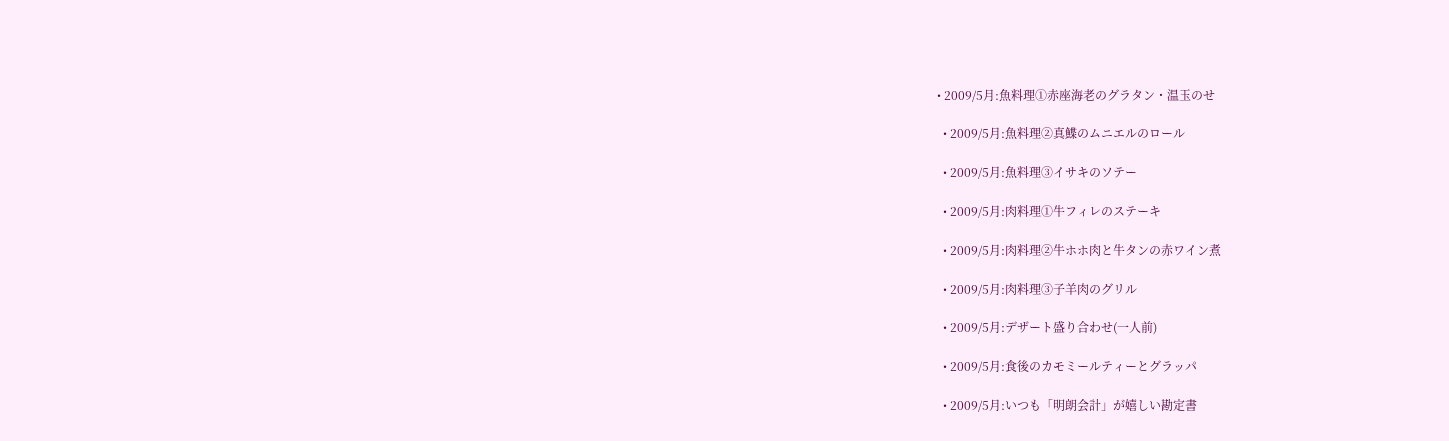• 2009/5月:魚料理①赤座海老のグラタン・温玉のせ

  • 2009/5月:魚料理②真鰈のムニエルのロール

  • 2009/5月:魚料理③イサキのソテー

  • 2009/5月:肉料理①牛フィレのステーキ

  • 2009/5月:肉料理②牛ホホ肉と牛タンの赤ワイン煮

  • 2009/5月:肉料理③子羊肉のグリル

  • 2009/5月:デザート盛り合わせ(一人前)

  • 2009/5月:食後のカモミールティーとグラッパ

  • 2009/5月:いつも「明朗会計」が嬉しい勘定書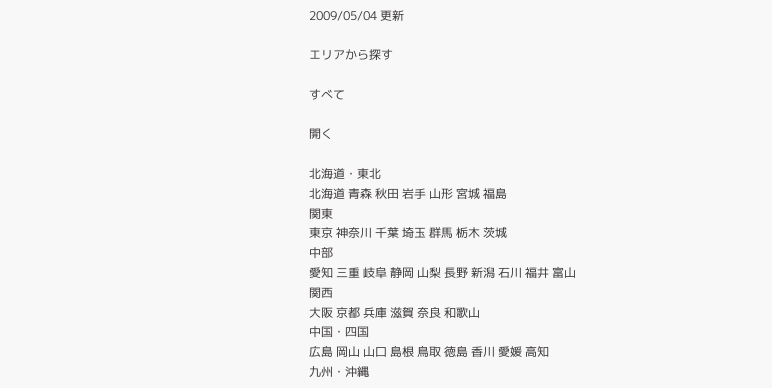2009/05/04 更新

エリアから探す

すべて

開く

北海道・東北
北海道 青森 秋田 岩手 山形 宮城 福島
関東
東京 神奈川 千葉 埼玉 群馬 栃木 茨城
中部
愛知 三重 岐阜 静岡 山梨 長野 新潟 石川 福井 富山
関西
大阪 京都 兵庫 滋賀 奈良 和歌山
中国・四国
広島 岡山 山口 島根 鳥取 徳島 香川 愛媛 高知
九州・沖縄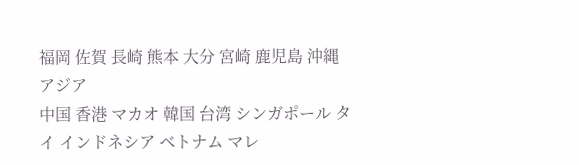福岡 佐賀 長崎 熊本 大分 宮崎 鹿児島 沖縄
アジア
中国 香港 マカオ 韓国 台湾 シンガポール タイ インドネシア ベトナム マレ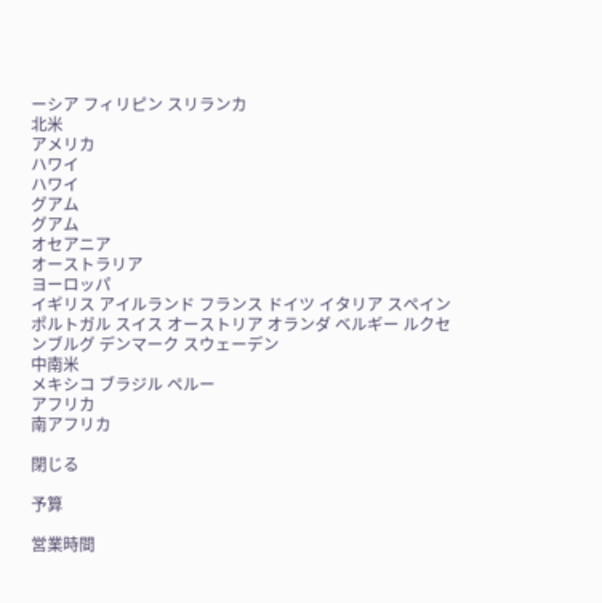ーシア フィリピン スリランカ
北米
アメリカ
ハワイ
ハワイ
グアム
グアム
オセアニア
オーストラリア
ヨーロッパ
イギリス アイルランド フランス ドイツ イタリア スペイン ポルトガル スイス オーストリア オランダ ベルギー ルクセンブルグ デンマーク スウェーデン
中南米
メキシコ ブラジル ペルー
アフリカ
南アフリカ

閉じる

予算

営業時間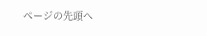ページの先頭へ